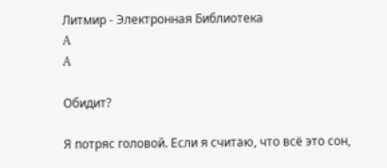Литмир - Электронная Библиотека
A
A

Обидит?

Я потряс головой. Если я считаю, что всё это сон,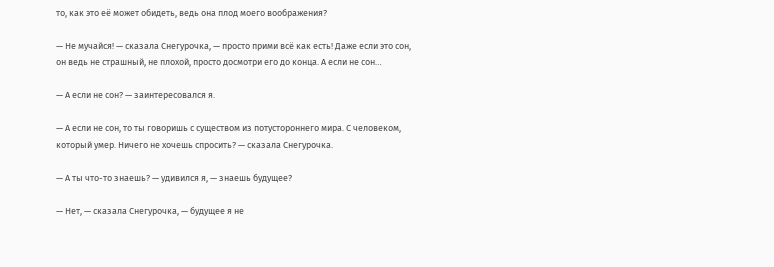то, как это её может обидеть, ведь она плод моего воображения?

— Не мучайся! — сказала Снегурочка, — просто прими всё как есть! Даже если это сон, он ведь не страшный, не плохой, просто досмотри его до конца. А если не сон…

— А если не сон? — заинтересовался я.

— А если не сон, то ты говоришь с существом из потустороннего мира. С человеком, который умер. Ничего не хочешь спросить? — сказала Снегурочка.

— А ты что-то знаешь? — удивился я, — знаешь будущее?

— Нет, — сказала Снегурочка, — будущее я не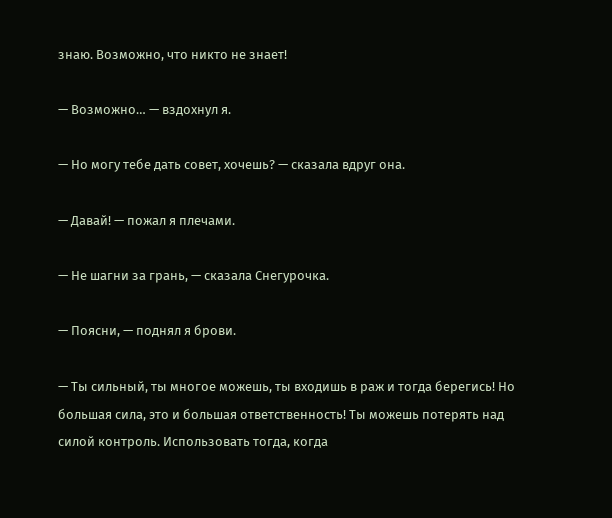знаю. Возможно, что никто не знает!

— Возможно… — вздохнул я.

— Но могу тебе дать совет, хочешь? — сказала вдруг она.

— Давай! — пожал я плечами.

— Не шагни за грань, — сказала Снегурочка.

— Поясни, — поднял я брови.

— Ты сильный, ты многое можешь, ты входишь в раж и тогда берегись! Но большая сила, это и большая ответственность! Ты можешь потерять над силой контроль. Использовать тогда, когда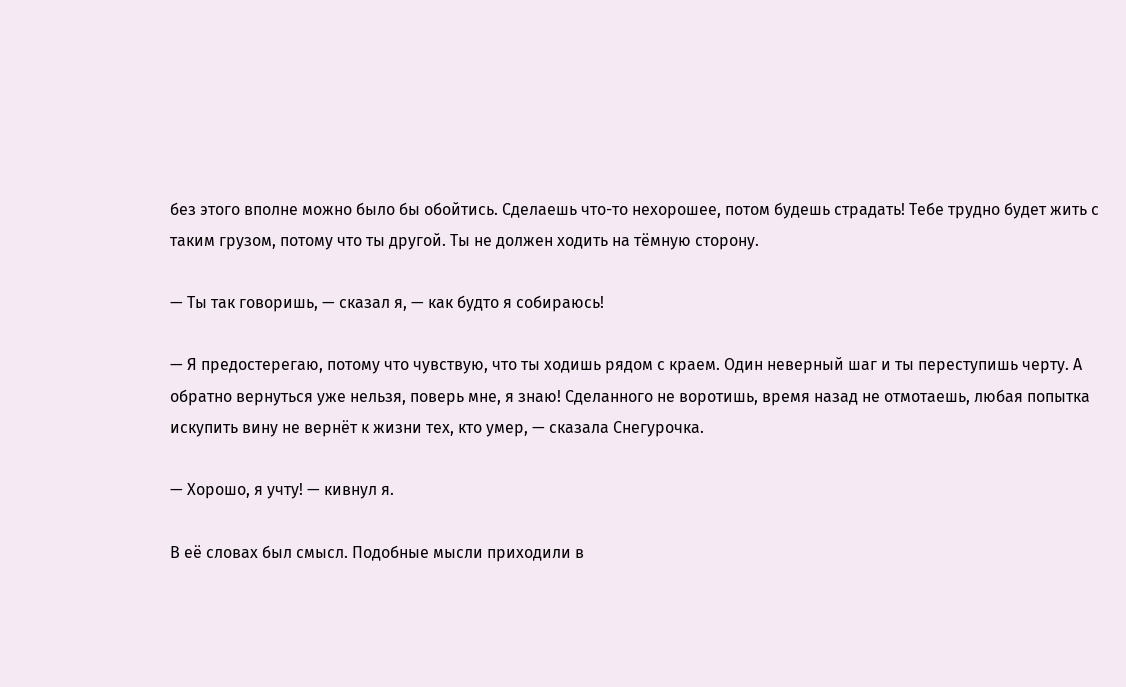без этого вполне можно было бы обойтись. Сделаешь что-то нехорошее, потом будешь страдать! Тебе трудно будет жить с таким грузом, потому что ты другой. Ты не должен ходить на тёмную сторону.

— Ты так говоришь, — сказал я, — как будто я собираюсь!

— Я предостерегаю, потому что чувствую, что ты ходишь рядом с краем. Один неверный шаг и ты переступишь черту. А обратно вернуться уже нельзя, поверь мне, я знаю! Сделанного не воротишь, время назад не отмотаешь, любая попытка искупить вину не вернёт к жизни тех, кто умер, — сказала Снегурочка.

— Хорошо, я учту! — кивнул я.

В её словах был смысл. Подобные мысли приходили в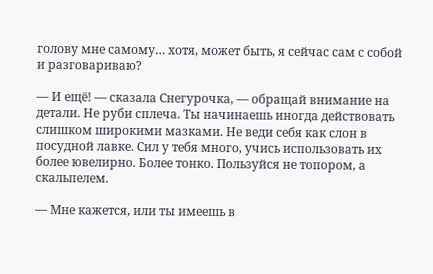голову мне самому… хотя, может быть, я сейчас сам с собой и разговариваю?

— И ещё! — сказала Снегурочка, — обращай внимание на детали. Не руби сплеча. Ты начинаешь иногда действовать слишком широкими мазками. Не веди себя как слон в посудной лавке. Сил у тебя много, учись использовать их более ювелирно. Более тонко. Пользуйся не топором, а скальпелем.

— Мне кажется, или ты имеешь в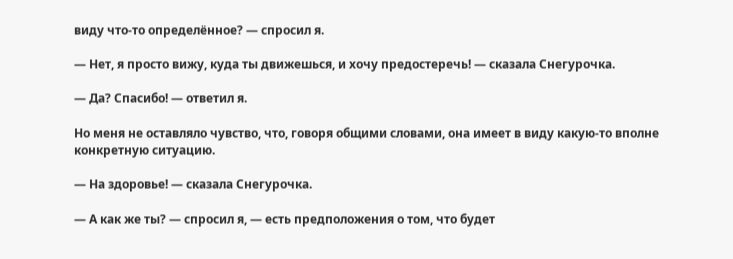виду что-то определённое? — спросил я.

— Нет, я просто вижу, куда ты движешься, и хочу предостеречь! — сказала Снегурочка.

— Да? Спасибо! — ответил я.

Но меня не оставляло чувство, что, говоря общими словами, она имеет в виду какую-то вполне конкретную ситуацию.

— На здоровье! — сказала Снегурочка.

— А как же ты? — спросил я, — есть предположения о том, что будет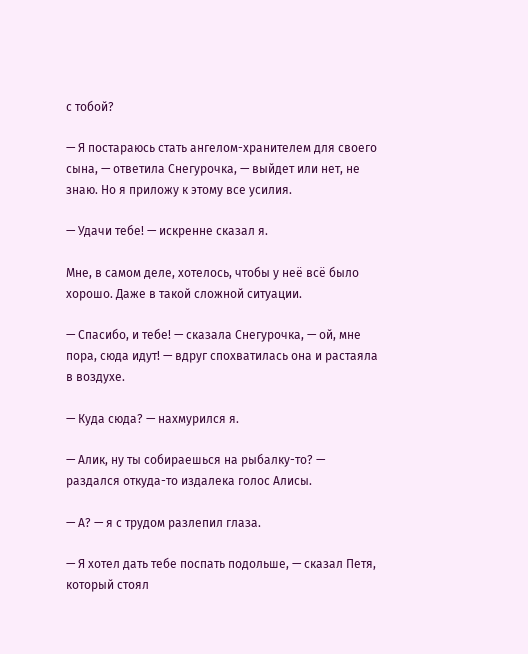с тобой?

— Я постараюсь стать ангелом-хранителем для своего сына, — ответила Снегурочка, — выйдет или нет, не знаю. Но я приложу к этому все усилия.

— Удачи тебе! — искренне сказал я.

Мне, в самом деле, хотелось, чтобы у неё всё было хорошо. Даже в такой сложной ситуации.

— Спасибо, и тебе! — сказала Снегурочка, — ой, мне пора, сюда идут! — вдруг спохватилась она и растаяла в воздухе.

— Куда сюда? — нахмурился я.

— Алик, ну ты собираешься на рыбалку-то? — раздался откуда-то издалека голос Алисы.

— А? — я с трудом разлепил глаза.

— Я хотел дать тебе поспать подольше, — сказал Петя, который стоял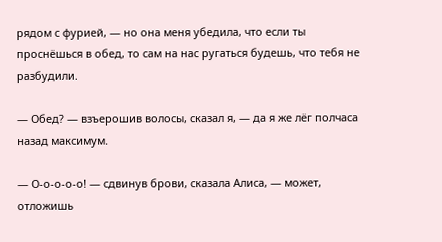рядом с фурией, — но она меня убедила, что если ты проснёшься в обед, то сам на нас ругаться будешь, что тебя не разбудили.

— Обед? — взъерошив волосы, сказал я, — да я же лёг полчаса назад максимум.

— О-о-о-о-о! — сдвинув брови, сказала Алиса, — может, отложишь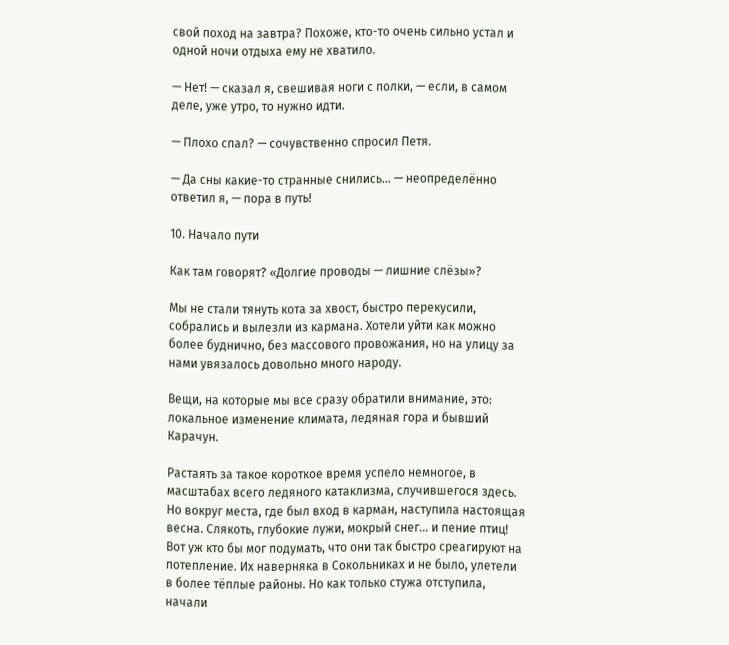свой поход на завтра? Похоже, кто-то очень сильно устал и одной ночи отдыха ему не хватило.

— Нет! — сказал я, свешивая ноги с полки, — если, в самом деле, уже утро, то нужно идти.

— Плохо спал? — сочувственно спросил Петя.

— Да сны какие-то странные снились… — неопределённо ответил я, — пора в путь!

10. Начало пути

Как там говорят? «Долгие проводы — лишние слёзы»?

Мы не стали тянуть кота за хвост, быстро перекусили, собрались и вылезли из кармана. Хотели уйти как можно более буднично, без массового провожания, но на улицу за нами увязалось довольно много народу.

Вещи, на которые мы все сразу обратили внимание, это: локальное изменение климата, ледяная гора и бывший Карачун.

Растаять за такое короткое время успело немногое, в масштабах всего ледяного катаклизма, случившегося здесь. Но вокруг места, где был вход в карман, наступила настоящая весна. Слякоть, глубокие лужи, мокрый снег… и пение птиц! Вот уж кто бы мог подумать, что они так быстро среагируют на потепление. Их наверняка в Сокольниках и не было, улетели в более тёплые районы. Но как только стужа отступила, начали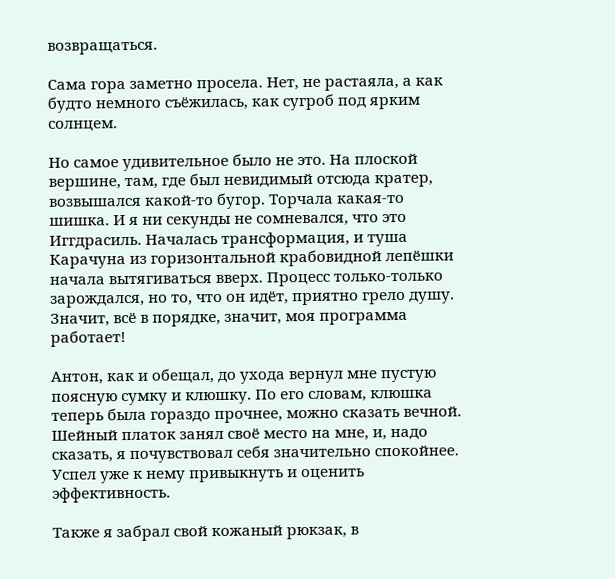возвращаться.

Сама гора заметно просела. Нет, не растаяла, а как будто немного съёжилась, как сугроб под ярким солнцем.

Но самое удивительное было не это. На плоской вершине, там, где был невидимый отсюда кратер, возвышался какой-то бугор. Торчала какая-то шишка. И я ни секунды не сомневался, что это Иггдрасиль. Началась трансформация, и туша Карачуна из горизонтальной крабовидной лепёшки начала вытягиваться вверх. Процесс только-только зарождался, но то, что он идёт, приятно грело душу. Значит, всё в порядке, значит, моя программа работает!

Антон, как и обещал, до ухода вернул мне пустую поясную сумку и клюшку. По его словам, клюшка теперь была гораздо прочнее, можно сказать вечной. Шейный платок занял своё место на мне, и, надо сказать, я почувствовал себя значительно спокойнее. Успел уже к нему привыкнуть и оценить эффективность.

Также я забрал свой кожаный рюкзак, в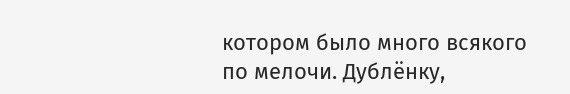котором было много всякого по мелочи. Дублёнку,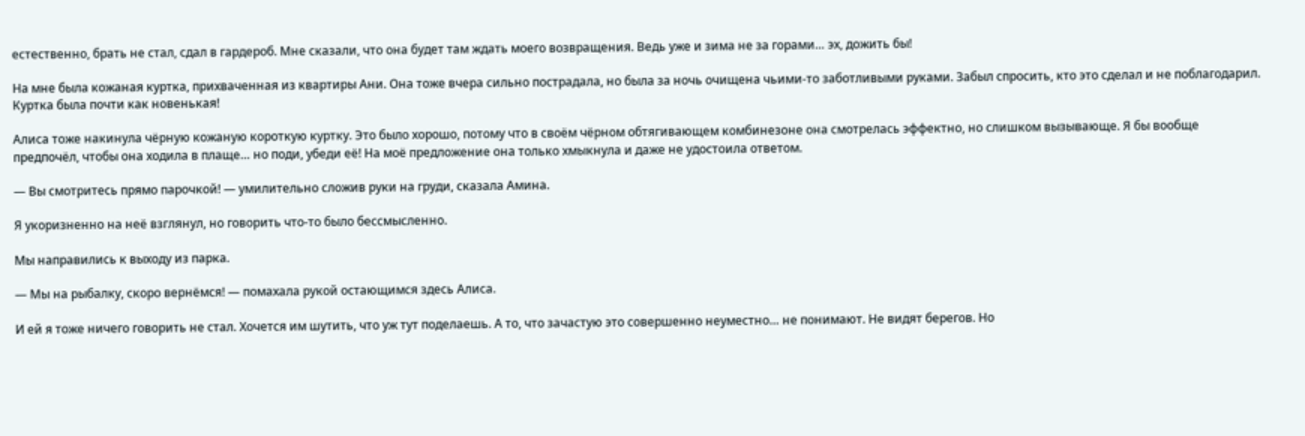естественно, брать не стал, сдал в гардероб. Мне сказали, что она будет там ждать моего возвращения. Ведь уже и зима не за горами… эх, дожить бы!

На мне была кожаная куртка, прихваченная из квартиры Ани. Она тоже вчера сильно пострадала, но была за ночь очищена чьими-то заботливыми руками. Забыл спросить, кто это сделал и не поблагодарил. Куртка была почти как новенькая!

Алиса тоже накинула чёрную кожаную короткую куртку. Это было хорошо, потому что в своём чёрном обтягивающем комбинезоне она смотрелась эффектно, но слишком вызывающе. Я бы вообще предпочёл, чтобы она ходила в плаще… но поди, убеди её! На моё предложение она только хмыкнула и даже не удостоила ответом.

— Вы смотритесь прямо парочкой! — умилительно сложив руки на груди, сказала Амина.

Я укоризненно на неё взглянул, но говорить что-то было бессмысленно.

Мы направились к выходу из парка.

— Мы на рыбалку, скоро вернёмся! — помахала рукой остающимся здесь Алиса.

И ей я тоже ничего говорить не стал. Хочется им шутить, что уж тут поделаешь. А то, что зачастую это совершенно неуместно… не понимают. Не видят берегов. Но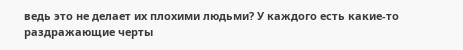ведь это не делает их плохими людьми? У каждого есть какие-то раздражающие черты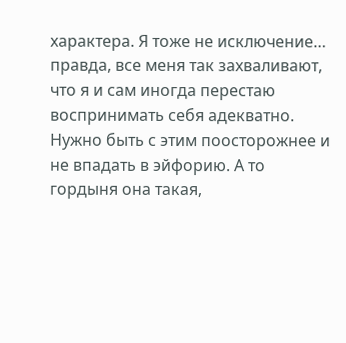характера. Я тоже не исключение… правда, все меня так захваливают, что я и сам иногда перестаю воспринимать себя адекватно. Нужно быть с этим поосторожнее и не впадать в эйфорию. А то гордыня она такая,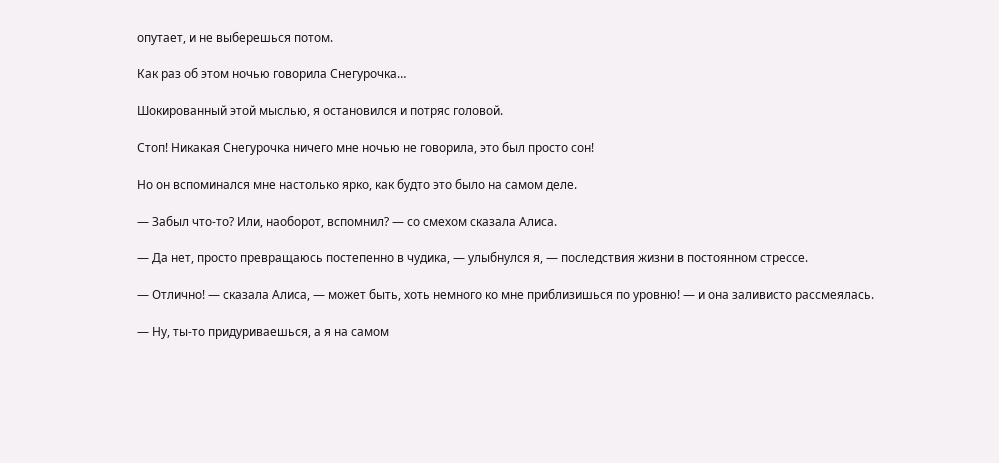опутает, и не выберешься потом.

Как раз об этом ночью говорила Снегурочка…

Шокированный этой мыслью, я остановился и потряс головой.

Стоп! Никакая Снегурочка ничего мне ночью не говорила, это был просто сон!

Но он вспоминался мне настолько ярко, как будто это было на самом деле.

— Забыл что-то? Или, наоборот, вспомнил? — со смехом сказала Алиса.

— Да нет, просто превращаюсь постепенно в чудика, — улыбнулся я, — последствия жизни в постоянном стрессе.

— Отлично! — сказала Алиса, — может быть, хоть немного ко мне приблизишься по уровню! — и она заливисто рассмеялась.

— Ну, ты-то придуриваешься, а я на самом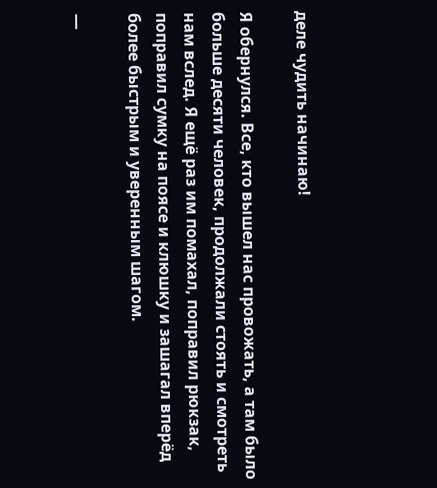деле чудить начинаю!

Я обернулся. Все, кто вышел нас провожать, а там было больше десяти человек, продолжали стоять и смотреть нам вслед. Я ещё раз им помахал, поправил рюкзак, поправил сумку на поясе и клюшку и зашагал вперёд более быстрым и уверенным шагом.

—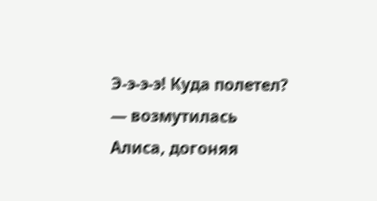Э-э-э-э! Куда полетел? — возмутилась Алиса, догоняя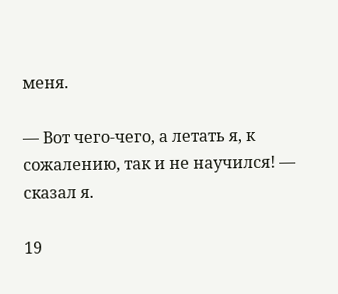меня.

— Вот чего-чего, а летать я, к сожалению, так и не научился! — сказал я.

19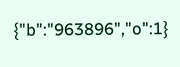{"b":"963896","o":1}